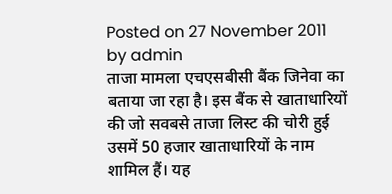Posted on 27 November 2011 by admin
ताजा मामला एचएसबीसी बैंक जिनेवा का बताया जा रहा है। इस बैंक से खाताधारियों की जो सवबसे ताजा लिस्ट की चोरी हुई उसमें 50 हजार खाताधारियों के नाम शामिल हैं। यह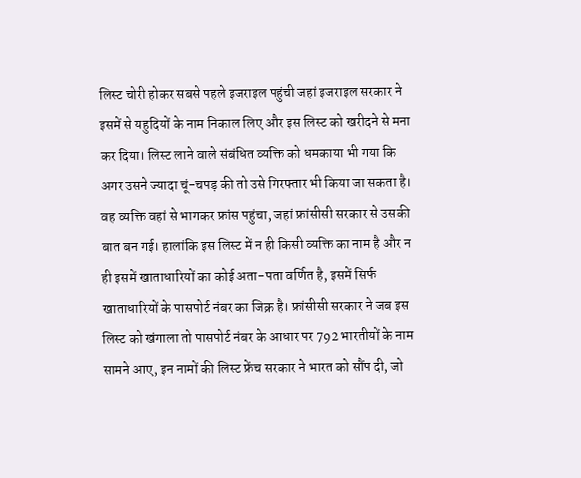लिस्ट चोरी होकर सबसे पहले इजराइल पहुंची जहां इजराइल सरकार ने इसमें से यहुदियों के नाम निकाल लिए और इस लिस्ट को खरीदने से मना कर दिया। लिस्ट लाने वाले संबंधित व्यक्ति को धमकाया भी गया कि अगर उसने ज्यादा चूं-चपड़ की तो उसे गिरफ्तार भी किया जा सकता है। वह व्यक्ति वहां से भागकर फ्रांस पहुंचा, जहां फ्रांसीसी सरकार से उसकी बात बन गई। हालांकि इस लिस्ट में न ही किसी व्यक्ति का नाम है और न ही इसमें खाताधारियों का कोई अता-पता वर्णित है, इसमें सिर्फ खाताधारियों के पासपोर्ट नंबर का जिक्र है। फ्रांसीसी सरकार ने जब इस लिस्ट को खंगाला तो पासपोर्ट नंबर के आधार पर 792 भारतीयों के नाम सामने आए, इन नामों की लिस्ट फ्रेंच सरकार ने भारत को सौंप दी, जो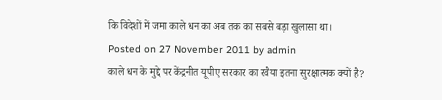कि विदेशों में जमा काले धन का अब तक का सबसे बड़ा खुलासा था।
Posted on 27 November 2011 by admin
काले धन के मुद्दे पर केंद्रनीत यूपीए सरकार का रवैया इतना सुरक्षात्मक क्यों है?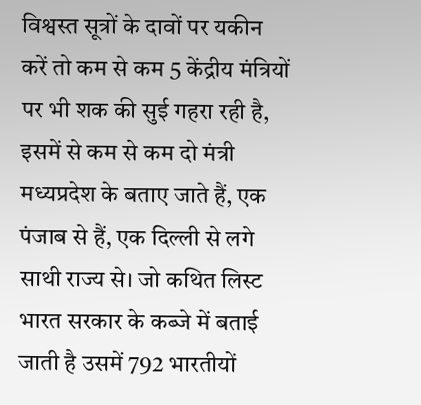विश्वस्त सूत्रों के दावों पर यकीन करें तो कम से कम 5 केंद्रीय मंत्रियों पर भी शक की सुई गहरा रही है, इसमें से कम से कम दो मंत्री मध्यप्रदेश के बताए जाते हैं, एक पंजाब से हैं, एक दिल्ली से लगे साथी राज्य से। जो कथित लिस्ट भारत सरकार के कब्जे में बताई जाती है उसमें 792 भारतीयों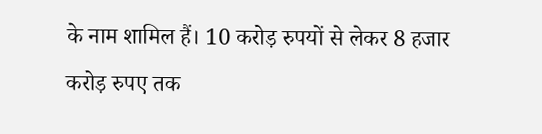के नाम शामिल हैं। 10 करोड़ रुपयों से लेकर 8 हजार करोड़ रुपए तक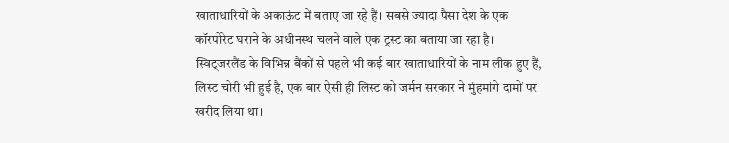खाताधारियों के अकाऊंट में बताए जा रहे हैं। सबसे ज्यादा पैसा देश के एक कॉरपोरेट घराने के अधीनस्थ चलने वाले एक ट्रस्ट का बताया जा रहा है। स्विट्जरलैंड के विभिन्न बैंकों से पहले भी कई बार खाताधारियों के नाम लीक हुए हैं, लिस्ट चोरी भी हुई है, एक बार ऐसी ही लिस्ट को जर्मन सरकार ने मुंहमांगे दामों पर खरीद लिया था।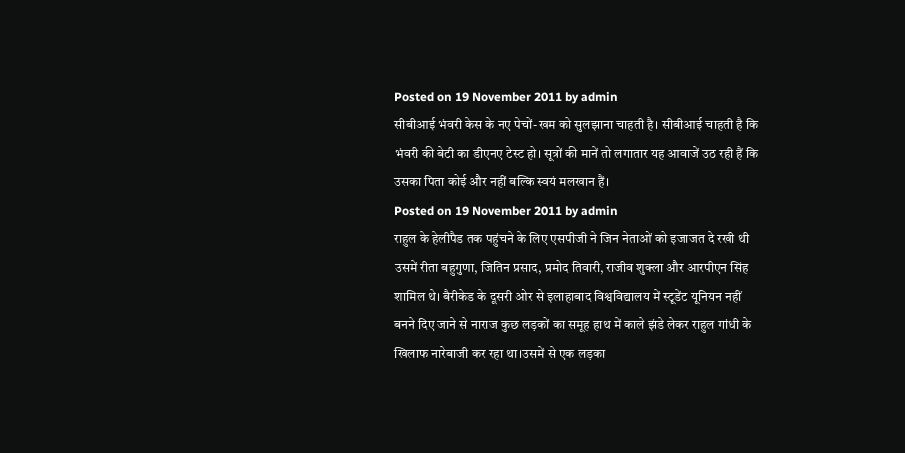Posted on 19 November 2011 by admin
सीबीआई भंवरी केस के नए पेचों-खम को सुलझाना चाहती है। सीबीआई चाहती है कि भंवरी की बेटी का डीएनए टेस्ट हो। सूत्रों की मानें तो लगातार यह आवाजें उठ रही हैं कि उसका पिता कोई और नहीं बल्कि स्वयं मलखान हैं।
Posted on 19 November 2011 by admin
राहुल के हेलीपैड तक पहुंचने के लिए एसपीजी ने जिन नेताओं को इजाजत दे रखी थी उसमें रीता बहुगुणा, जितिन प्रसाद, प्रमोद तिवारी, राजीव शुक्ला और आरपीएन सिंह शामिल थे। बैरीकेड के दूसरी ओर से इलाहाबाद विश्वविद्यालय में स्टूडेंट यूनियन नहीं बनने दिए जाने से नाराज कुछ लड़कों का समूह हाथ में काले झंडे लेकर राहुल गांधी के खिलाफ नारेबाजी कर रहा था।उसमें से एक लड़का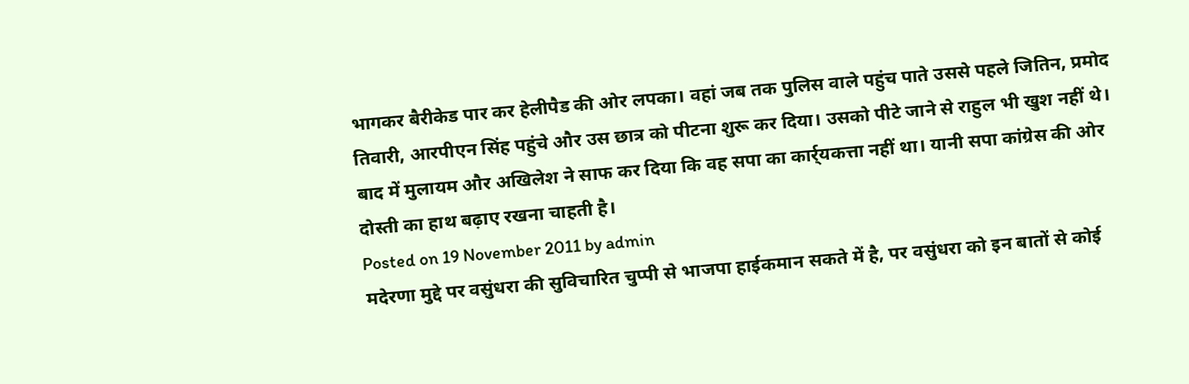भागकर बैरीकेड पार कर हेलीपैड की ओर लपका। वहां जब तक पुलिस वाले पहुंच पाते उससे पहले जितिन, प्रमोद तिवारी, आरपीएन सिंह पहुंचे और उस छात्र को पीटना शुरू कर दिया। उसको पीटे जाने से राहुल भी खुश नहीं थे। बाद में मुलायम और अखिलेश ने साफ कर दिया कि वह सपा का कार्र्यकत्ता नहीं था। यानी सपा कांग्रेस की ओर दोस्ती का हाथ बढ़ाए रखना चाहती है।
Posted on 19 November 2011 by admin
मदेरणा मुद्दे पर वसुंधरा की सुविचारित चुप्पी से भाजपा हाईकमान सकते में है, पर वसुंधरा को इन बातों से कोई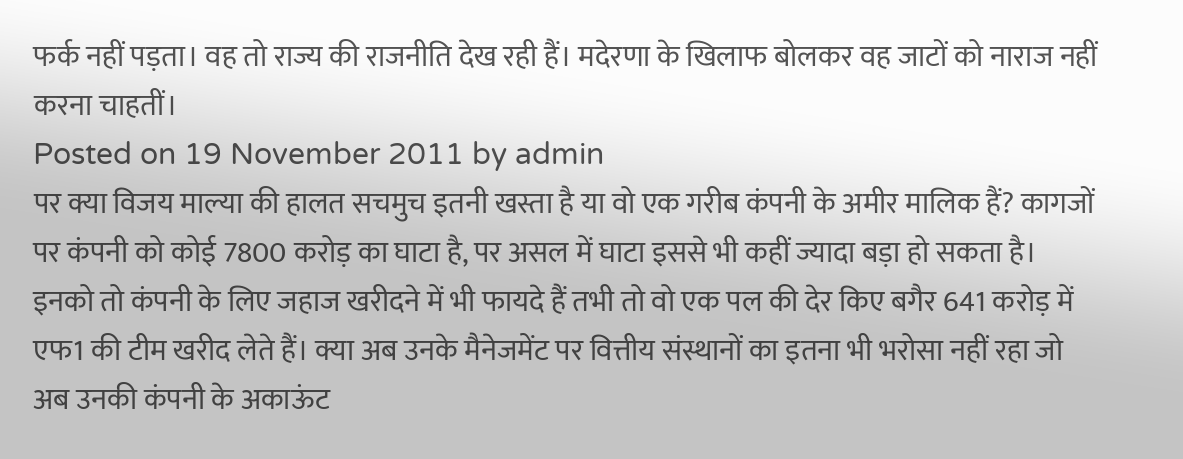फर्क नहीं पड़ता। वह तो राज्य की राजनीति देख रही हैं। मदेरणा के खिलाफ बोलकर वह जाटों को नाराज नहीं करना चाहतीं।
Posted on 19 November 2011 by admin
पर क्या विजय माल्या की हालत सचमुच इतनी खस्ता है या वो एक गरीब कंपनी के अमीर मालिक हैं? कागजों पर कंपनी को कोई 7800 करोड़ का घाटा है, पर असल में घाटा इससे भी कहीं ज्यादा बड़ा हो सकता है। इनको तो कंपनी के लिए जहाज खरीदने में भी फायदे हैं तभी तो वो एक पल की देर किए बगैर 641 करोड़ में एफ1 की टीम खरीद लेते हैं। क्या अब उनके मैनेजमेंट पर वित्तीय संस्थानों का इतना भी भरोसा नहीं रहा जो अब उनकी कंपनी के अकाऊंट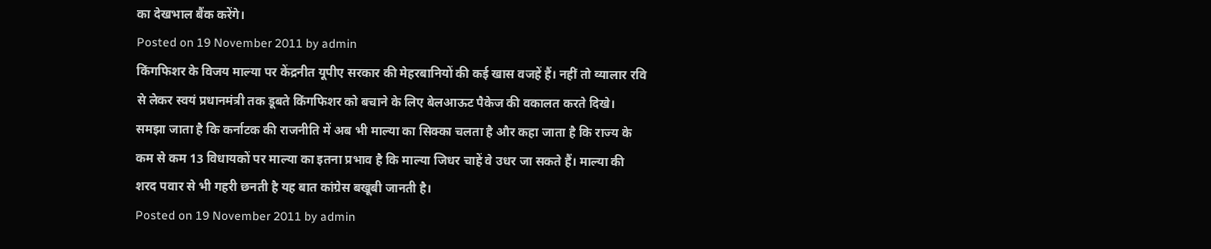का देखभाल बैंक करेंगे।
Posted on 19 November 2011 by admin
किंगफिशर के विजय माल्या पर केंद्रनीत यूपीए सरकार की मेहरबानियों की कई खास वजहें हैं। नहीं तो व्यालार रवि से लेकर स्वयं प्रधानमंत्री तक डूबते किंगफिशर को बचाने के लिए बेलआऊट पैकेज की वकालत करते दिखे। समझा जाता है कि कर्नाटक की राजनीति में अब भी माल्या का सिक्का चलता है और कहा जाता है कि राज्य के कम से कम 13 विधायकों पर माल्या का इतना प्रभाव है कि माल्या जिधर चाहें वे उधर जा सकते हैं। माल्या की शरद पवार से भी गहरी छनती है यह बात कांग्रेस बखूबी जानती है।
Posted on 19 November 2011 by admin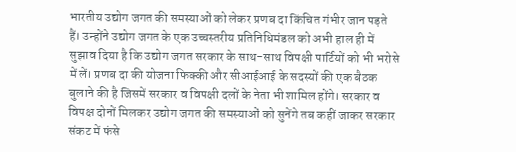भारतीय उद्योग जगत की समस्याओं को लेकर प्रणब दा किंचित गंभीर जान पड़ते हैं। उन्होंने उद्योग जगत के एक उच्चस्तरीय प्रतिनिधिमंडल को अभी हाल ही में सुझाव दिया है कि उद्योग जगत सरकार के साथ-साथ विपक्षी पार्टियों को भी भरोसे में लें। प्रणब दा की योजना फिक्की और सीआईआई के सदस्यों की एक बैठक बुलाने की है जिसमें सरकार व विपक्षी दलों के नेता भी शामिल होंगे। सरकार व विपक्ष दोनों मिलकर उद्योग जगत की समस्याओं को सुनेंगे तब कहीं जाकर सरकार संकट में फंसे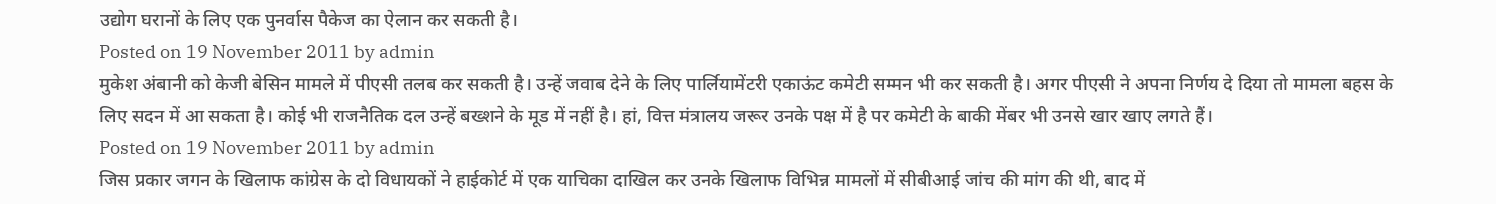उद्योग घरानों के लिए एक पुनर्वास पैकेज का ऐलान कर सकती है।
Posted on 19 November 2011 by admin
मुकेश अंबानी को केजी बेसिन मामले में पीएसी तलब कर सकती है। उन्हें जवाब देने के लिए पार्लियामेंटरी एकाऊंट कमेटी सम्मन भी कर सकती है। अगर पीएसी ने अपना निर्णय दे दिया तो मामला बहस के लिए सदन में आ सकता है। कोई भी राजनैतिक दल उन्हें बख्शने के मूड में नहीं है। हां, वित्त मंत्रालय जरूर उनके पक्ष में है पर कमेटी के बाकी मेंबर भी उनसे खार खाए लगते हैं।
Posted on 19 November 2011 by admin
जिस प्रकार जगन के खिलाफ कांग्रेस के दो विधायकों ने हाईकोर्ट में एक याचिका दाखिल कर उनके खिलाफ विभिन्न मामलों में सीबीआई जांच की मांग की थी, बाद में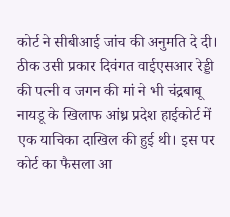कोर्ट ने सीबीआई जांच की अनुमति दे दी। ठीक उसी प्रकार दिवंगत वाईएसआर रेड्डी की पत्नी व जगन की मां ने भी चंद्रबाबू नायडू के खिलाफ आंध्र प्रदेश हाईकोर्ट में एक याचिका दाखिल की हुई थी। इस पर कोर्ट का फैसला आ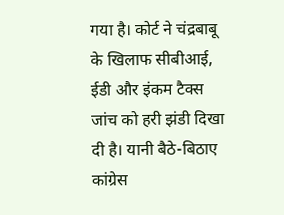गया है। कोर्ट ने चंद्रबाबू के खिलाफ सीबीआई, ईडी और इंकम टैक्स जांच को हरी झंडी दिखा दी है। यानी बैठे-बिठाए कांग्रेस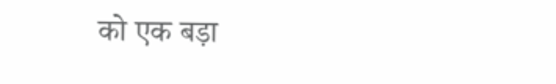को एक बड़ा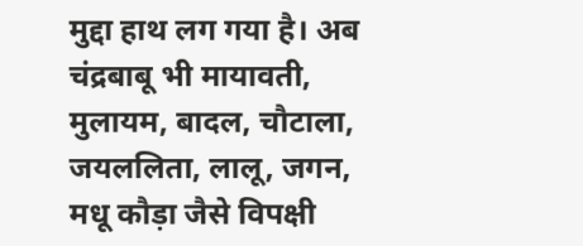मुद्दा हाथ लग गया है। अब चंद्रबाबू भी मायावती, मुलायम, बादल, चौटाला, जयललिता, लालू, जगन, मधू कौड़ा जैसे विपक्षी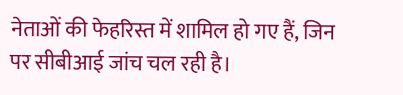नेताओं की फेहरिस्त में शामिल हो गए हैं, जिन पर सीबीआई जांच चल रही है।